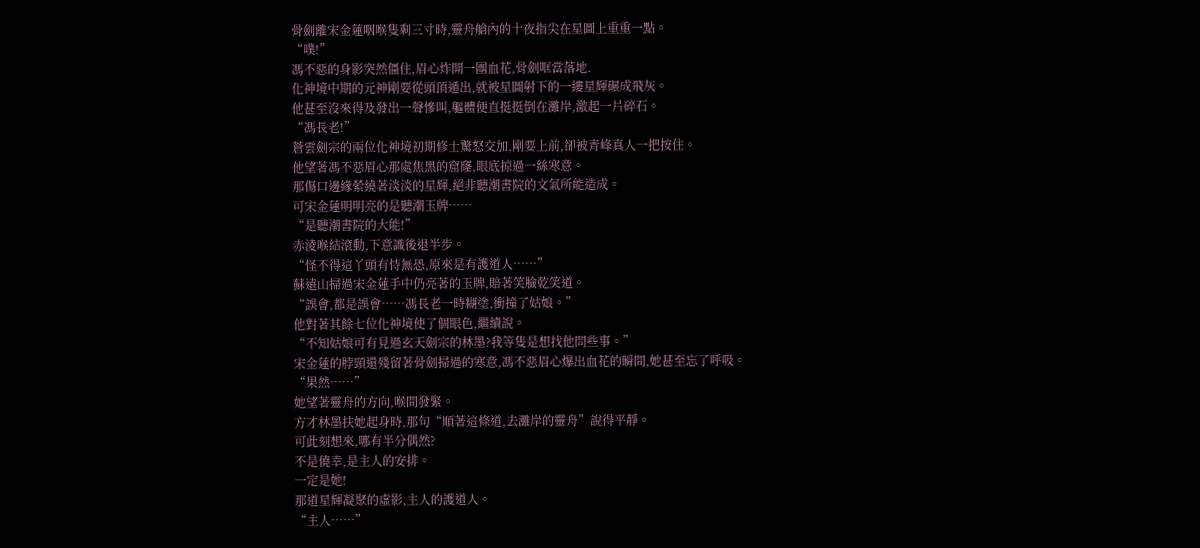骨劍離宋金蓮咽喉隻剩三寸時,靈舟艙內的十夜指尖在星圖上重重一點。
“噗!”
馮不惡的身影突然僵住,眉心炸開一團血花,骨劍哐當落地.
化神境中期的元神剛要從頭頂遁出,就被星圖射下的一縷星輝碾成飛灰。
他甚至沒來得及發出一聲慘叫,軀體便直挺挺倒在灘岸,激起一片碎石。
“馮長老!”
蒼雲劍宗的兩位化神境初期修士驚怒交加,剛要上前,卻被青峰真人一把按住。
他望著馮不惡眉心那處焦黑的窟窿,眼底掠過一絲寒意。
那傷口邊緣縈繞著淡淡的星輝,絕非聽潮書院的文氣所能造成。
可宋金蓮明明亮的是聽潮玉牌……
“是聽潮書院的大能!”
赤淩喉結滾動,下意識後退半步。
“怪不得這丫頭有恃無恐,原來是有護道人……”
蘇遠山掃過宋金蓮手中仍亮著的玉牌,賠著笑臉乾笑道。
“誤會,都是誤會……馮長老一時糊塗,衝撞了姑娘。”
他對著其餘七位化神境使了個眼色,繼續說。
“不知姑娘可有見過玄天劍宗的林墨?我等隻是想找他問些事。”
宋金蓮的脖頸還殘留著骨劍掃過的寒意,馮不惡眉心爆出血花的瞬間,她甚至忘了呼吸。
“果然……”
她望著靈舟的方向,喉間發緊。
方才林墨扶她起身時,那句“順著這條道,去灘岸的靈舟”說得平靜。
可此刻想來,哪有半分偶然?
不是僥幸,是主人的安排。
一定是她!
那道星輝凝聚的虛影,主人的護道人。
“主人……”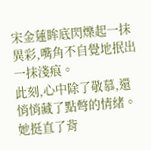宋金蓮眸底閃爍起一抹異彩,嘴角不自覺地抿出一抹淺痕。
此刻,心中除了敬慕,還悄悄藏了點彆的情緒。
她挺直了背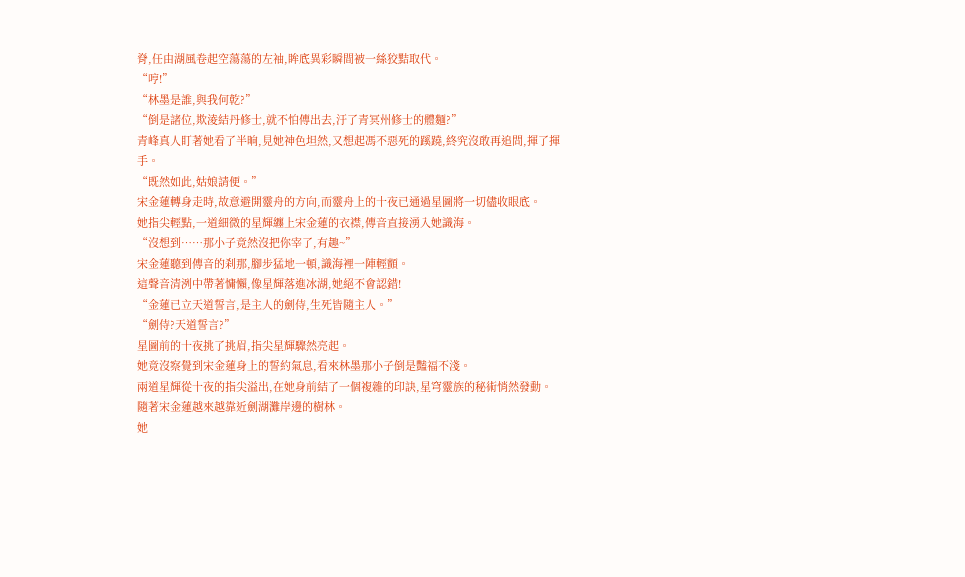脊,任由湖風卷起空蕩蕩的左袖,眸底異彩瞬間被一絲狡黠取代。
“哼!”
“林墨是誰,與我何乾?”
“倒是諸位,欺淩結丹修士,就不怕傳出去,汙了青冥州修士的體麵?”
青峰真人盯著她看了半晌,見她神色坦然,又想起馮不惡死的蹊蹺,終究沒敢再追問,揮了揮手。
“既然如此,姑娘請便。”
宋金蓮轉身走時,故意避開靈舟的方向,而靈舟上的十夜已通過星圖將一切儘收眼底。
她指尖輕點,一道細微的星輝纏上宋金蓮的衣襟,傳音直接湧入她識海。
“沒想到……那小子竟然沒把你宰了,有趣~”
宋金蓮聽到傳音的刹那,腳步猛地一頓,識海裡一陣輕顫。
這聲音清洌中帶著慵懶,像星輝落進冰湖,她絕不會認錯!
“金蓮已立天道誓言,是主人的劍侍,生死皆隨主人。”
“劍侍?天道誓言?”
星圖前的十夜挑了挑眉,指尖星輝驟然亮起。
她竟沒察覺到宋金蓮身上的誓約氣息,看來林墨那小子倒是豔福不淺。
兩道星輝從十夜的指尖溢出,在她身前結了一個複雜的印訣,星穹靈族的秘術悄然發動。
隨著宋金蓮越來越靠近劍湖灘岸邊的樹林。
她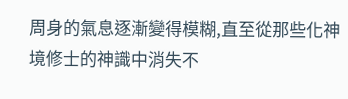周身的氣息逐漸變得模糊,直至從那些化神境修士的神識中消失不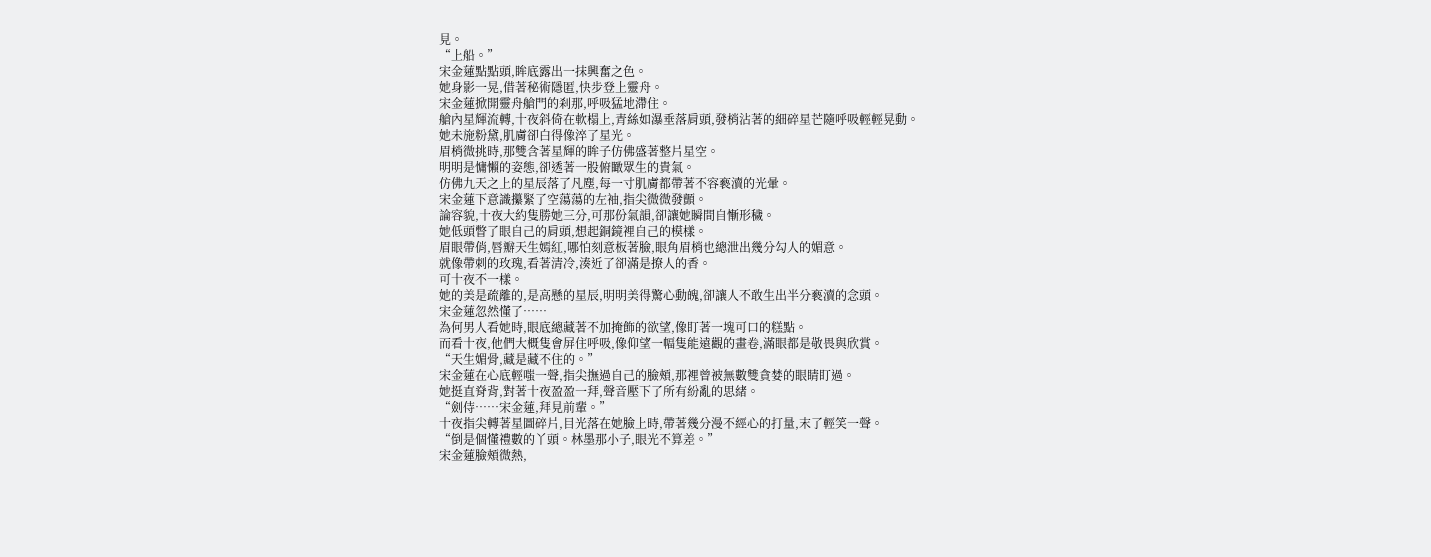見。
“上船。”
宋金蓮點點頭,眸底露出一抹興奮之色。
她身影一晃,借著秘術隱匿,快步登上靈舟。
宋金蓮掀開靈舟艙門的刹那,呼吸猛地滯住。
艙內星輝流轉,十夜斜倚在軟榻上,青絲如瀑垂落肩頭,發梢沾著的細碎星芒隨呼吸輕輕晃動。
她未施粉黛,肌膚卻白得像淬了星光。
眉梢微挑時,那雙含著星輝的眸子仿佛盛著整片星空。
明明是慵懶的姿態,卻透著一股俯瞰眾生的貴氣。
仿佛九天之上的星辰落了凡塵,每一寸肌膚都帶著不容褻瀆的光暈。
宋金蓮下意識攥緊了空蕩蕩的左袖,指尖微微發顫。
論容貌,十夜大約隻勝她三分,可那份氣韻,卻讓她瞬間自慚形穢。
她低頭瞥了眼自己的肩頭,想起銅鏡裡自己的模樣。
眉眼帶俏,唇瓣天生嫣紅,哪怕刻意板著臉,眼角眉梢也總泄出幾分勾人的媚意。
就像帶刺的玫瑰,看著清冷,湊近了卻滿是撩人的香。
可十夜不一樣。
她的美是疏離的,是高懸的星辰,明明美得驚心動魄,卻讓人不敢生出半分褻瀆的念頭。
宋金蓮忽然懂了……
為何男人看她時,眼底總藏著不加掩飾的欲望,像盯著一塊可口的糕點。
而看十夜,他們大概隻會屏住呼吸,像仰望一幅隻能遠觀的畫卷,滿眼都是敬畏與欣賞。
“天生媚骨,藏是藏不住的。”
宋金蓮在心底輕嗤一聲,指尖撫過自己的臉頰,那裡曾被無數雙貪婪的眼睛盯過。
她挺直脊背,對著十夜盈盈一拜,聲音壓下了所有紛亂的思緒。
“劍侍……宋金蓮,拜見前輩。”
十夜指尖轉著星圖碎片,目光落在她臉上時,帶著幾分漫不經心的打量,末了輕笑一聲。
“倒是個懂禮數的丫頭。林墨那小子,眼光不算差。”
宋金蓮臉頰微熱,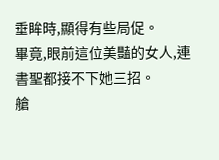垂眸時,顯得有些局促。
畢竟,眼前這位美豔的女人,連書聖都接不下她三招。
艙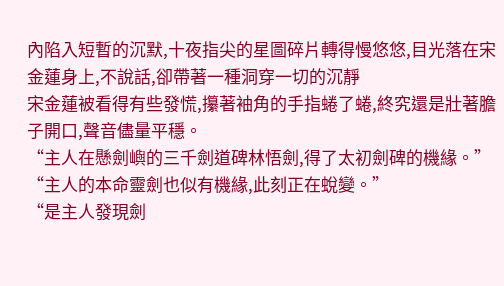內陷入短暫的沉默,十夜指尖的星圖碎片轉得慢悠悠,目光落在宋金蓮身上,不說話,卻帶著一種洞穿一切的沉靜
宋金蓮被看得有些發慌,攥著袖角的手指蜷了蜷,終究還是壯著膽子開口,聲音儘量平穩。
“主人在懸劍嶼的三千劍道碑林悟劍,得了太初劍碑的機緣。”
“主人的本命靈劍也似有機緣,此刻正在蛻變。”
“是主人發現劍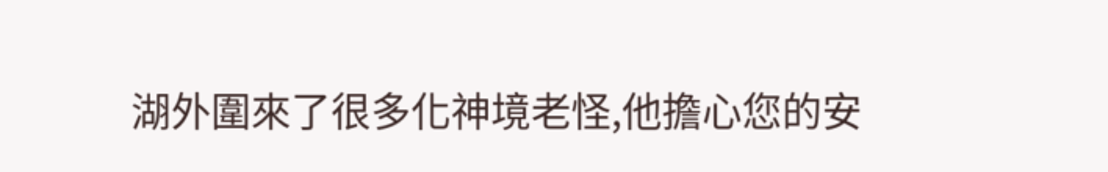湖外圍來了很多化神境老怪,他擔心您的安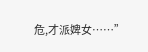危,才派婢女……”